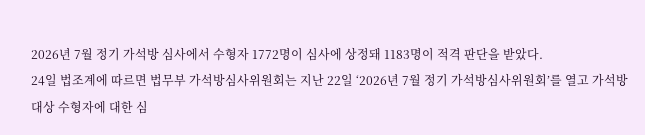2026년 7월 정기 가석방 심사에서 수형자 1772명이 심사에 상정돼 1183명이 적격 판단을 받았다.
24일 법조계에 따르면 법무부 가석방심사위원회는 지난 22일 ‘2026년 7월 정기 가석방심사위원회’를 열고 가석방 대상 수형자에 대한 심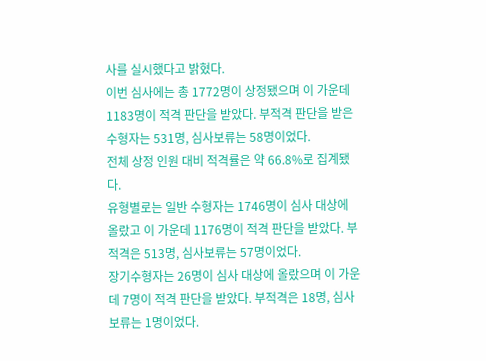사를 실시했다고 밝혔다.
이번 심사에는 총 1772명이 상정됐으며 이 가운데 1183명이 적격 판단을 받았다. 부적격 판단을 받은 수형자는 531명, 심사보류는 58명이었다.
전체 상정 인원 대비 적격률은 약 66.8%로 집계됐다.
유형별로는 일반 수형자는 1746명이 심사 대상에 올랐고 이 가운데 1176명이 적격 판단을 받았다. 부적격은 513명, 심사보류는 57명이었다.
장기수형자는 26명이 심사 대상에 올랐으며 이 가운데 7명이 적격 판단을 받았다. 부적격은 18명, 심사보류는 1명이었다.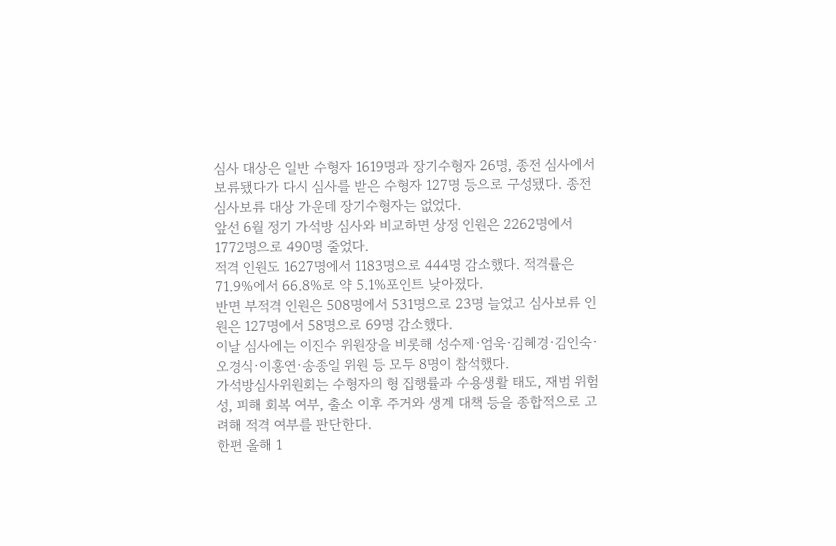심사 대상은 일반 수형자 1619명과 장기수형자 26명, 종전 심사에서 보류됐다가 다시 심사를 받은 수형자 127명 등으로 구성됐다. 종전 심사보류 대상 가운데 장기수형자는 없었다.
앞선 6월 정기 가석방 심사와 비교하면 상정 인원은 2262명에서 1772명으로 490명 줄었다.
적격 인원도 1627명에서 1183명으로 444명 감소했다. 적격률은 71.9%에서 66.8%로 약 5.1%포인트 낮아졌다.
반면 부적격 인원은 508명에서 531명으로 23명 늘었고 심사보류 인원은 127명에서 58명으로 69명 감소했다.
이날 심사에는 이진수 위원장을 비롯해 성수제·엄욱·김혜경·김인숙·오경식·이홍연·송종일 위원 등 모두 8명이 참석했다.
가석방심사위원회는 수형자의 형 집행률과 수용생활 태도, 재범 위험성, 피해 회복 여부, 출소 이후 주거와 생계 대책 등을 종합적으로 고려해 적격 여부를 판단한다.
한편 올해 1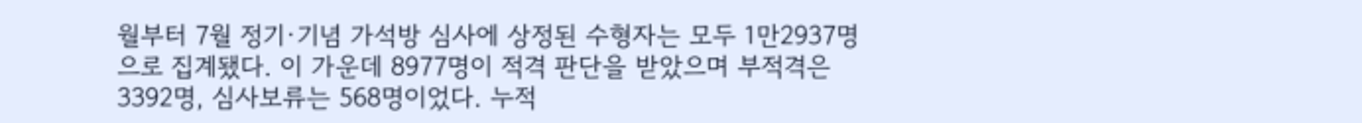월부터 7월 정기·기념 가석방 심사에 상정된 수형자는 모두 1만2937명으로 집계됐다. 이 가운데 8977명이 적격 판단을 받았으며 부적격은 3392명, 심사보류는 568명이었다. 누적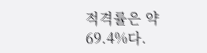적격률은 약 69.4%다.